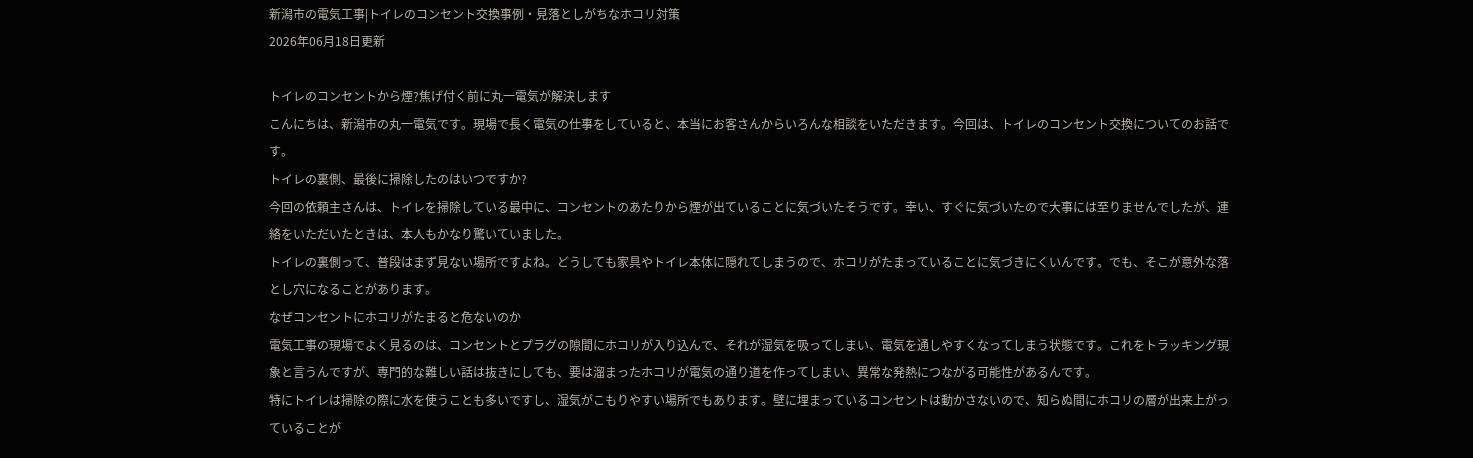新潟市の電気工事|トイレのコンセント交換事例・見落としがちなホコリ対策
2026年06月18日更新

トイレのコンセントから煙?焦げ付く前に丸一電気が解決します
こんにちは、新潟市の丸一電気です。現場で長く電気の仕事をしていると、本当にお客さんからいろんな相談をいただきます。今回は、トイレのコンセント交換についてのお話です。
トイレの裏側、最後に掃除したのはいつですか?
今回の依頼主さんは、トイレを掃除している最中に、コンセントのあたりから煙が出ていることに気づいたそうです。幸い、すぐに気づいたので大事には至りませんでしたが、連絡をいただいたときは、本人もかなり驚いていました。
トイレの裏側って、普段はまず見ない場所ですよね。どうしても家具やトイレ本体に隠れてしまうので、ホコリがたまっていることに気づきにくいんです。でも、そこが意外な落とし穴になることがあります。
なぜコンセントにホコリがたまると危ないのか
電気工事の現場でよく見るのは、コンセントとプラグの隙間にホコリが入り込んで、それが湿気を吸ってしまい、電気を通しやすくなってしまう状態です。これをトラッキング現象と言うんですが、専門的な難しい話は抜きにしても、要は溜まったホコリが電気の通り道を作ってしまい、異常な発熱につながる可能性があるんです。
特にトイレは掃除の際に水を使うことも多いですし、湿気がこもりやすい場所でもあります。壁に埋まっているコンセントは動かさないので、知らぬ間にホコリの層が出来上がっていることが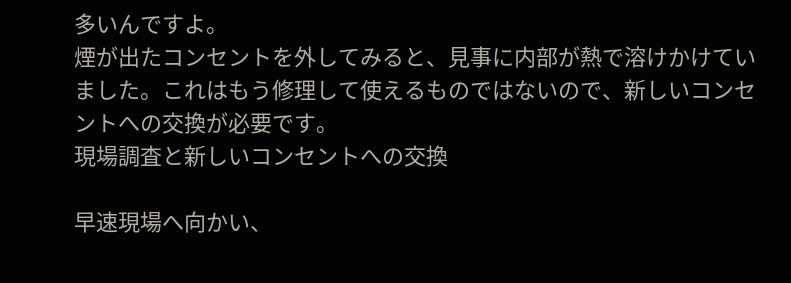多いんですよ。
煙が出たコンセントを外してみると、見事に内部が熱で溶けかけていました。これはもう修理して使えるものではないので、新しいコンセントへの交換が必要です。
現場調査と新しいコンセントへの交換

早速現場へ向かい、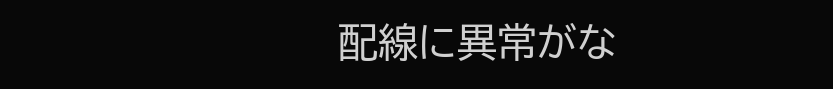配線に異常がな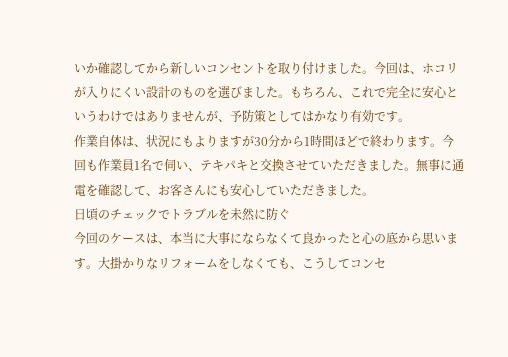いか確認してから新しいコンセントを取り付けました。今回は、ホコリが入りにくい設計のものを選びました。もちろん、これで完全に安心というわけではありませんが、予防策としてはかなり有効です。
作業自体は、状況にもよりますが30分から1時間ほどで終わります。今回も作業員1名で伺い、テキパキと交換させていただきました。無事に通電を確認して、お客さんにも安心していただきました。
日頃のチェックでトラブルを未然に防ぐ
今回のケースは、本当に大事にならなくて良かったと心の底から思います。大掛かりなリフォームをしなくても、こうしてコンセ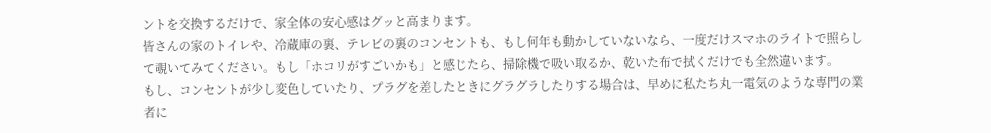ントを交換するだけで、家全体の安心感はグッと高まります。
皆さんの家のトイレや、冷蔵庫の裏、テレビの裏のコンセントも、もし何年も動かしていないなら、一度だけスマホのライトで照らして覗いてみてください。もし「ホコリがすごいかも」と感じたら、掃除機で吸い取るか、乾いた布で拭くだけでも全然違います。
もし、コンセントが少し変色していたり、プラグを差したときにグラグラしたりする場合は、早めに私たち丸一電気のような専門の業者に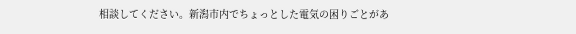相談してください。新潟市内でちょっとした電気の困りごとがあ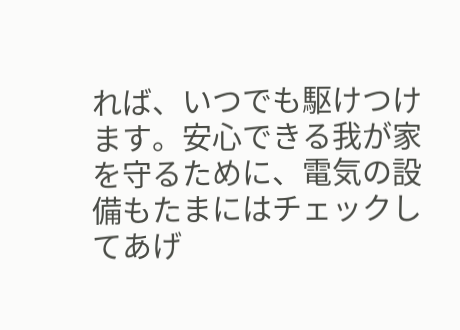れば、いつでも駆けつけます。安心できる我が家を守るために、電気の設備もたまにはチェックしてあげ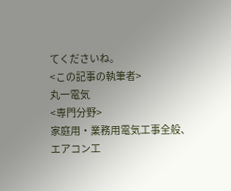てくださいね。
<この記事の執筆者>
丸一電気
<専門分野>
家庭用・業務用電気工事全般、
エアコン工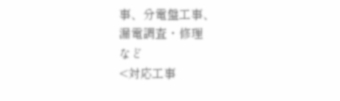事、分電盤工事、
漏電調査・修理
など
<対応工事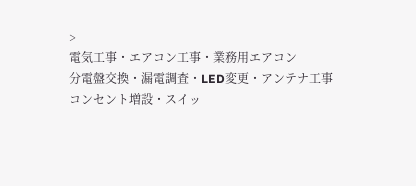>
電気工事・エアコン工事・業務用エアコン
分電盤交換・漏電調査・LED変更・アンテナ工事
コンセント増設・スイッ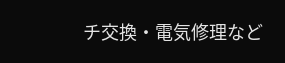チ交換・電気修理など